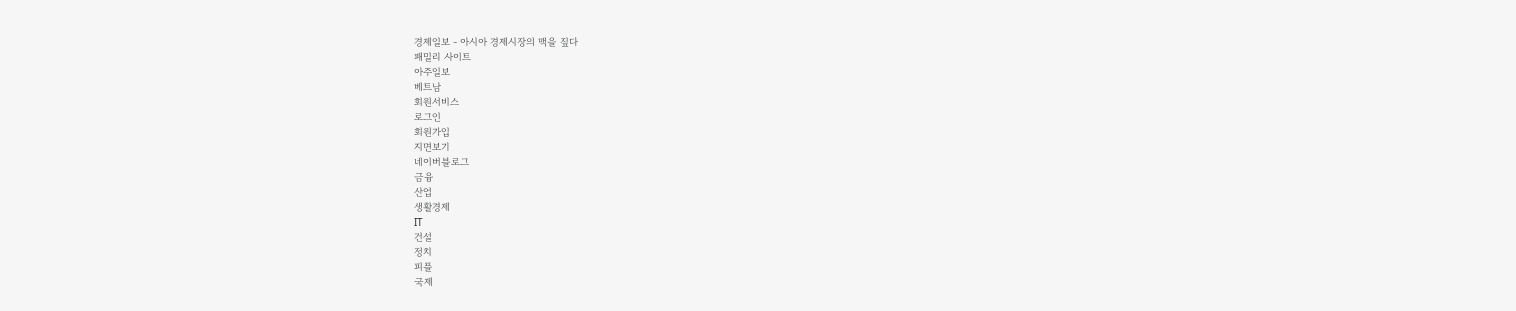경제일보 - 아시아 경제시장의 맥을 짚다
패밀리 사이트
아주일보
베트남
회원서비스
로그인
회원가입
지면보기
네이버블로그
금융
산업
생활경제
IT
건설
정치
피플
국제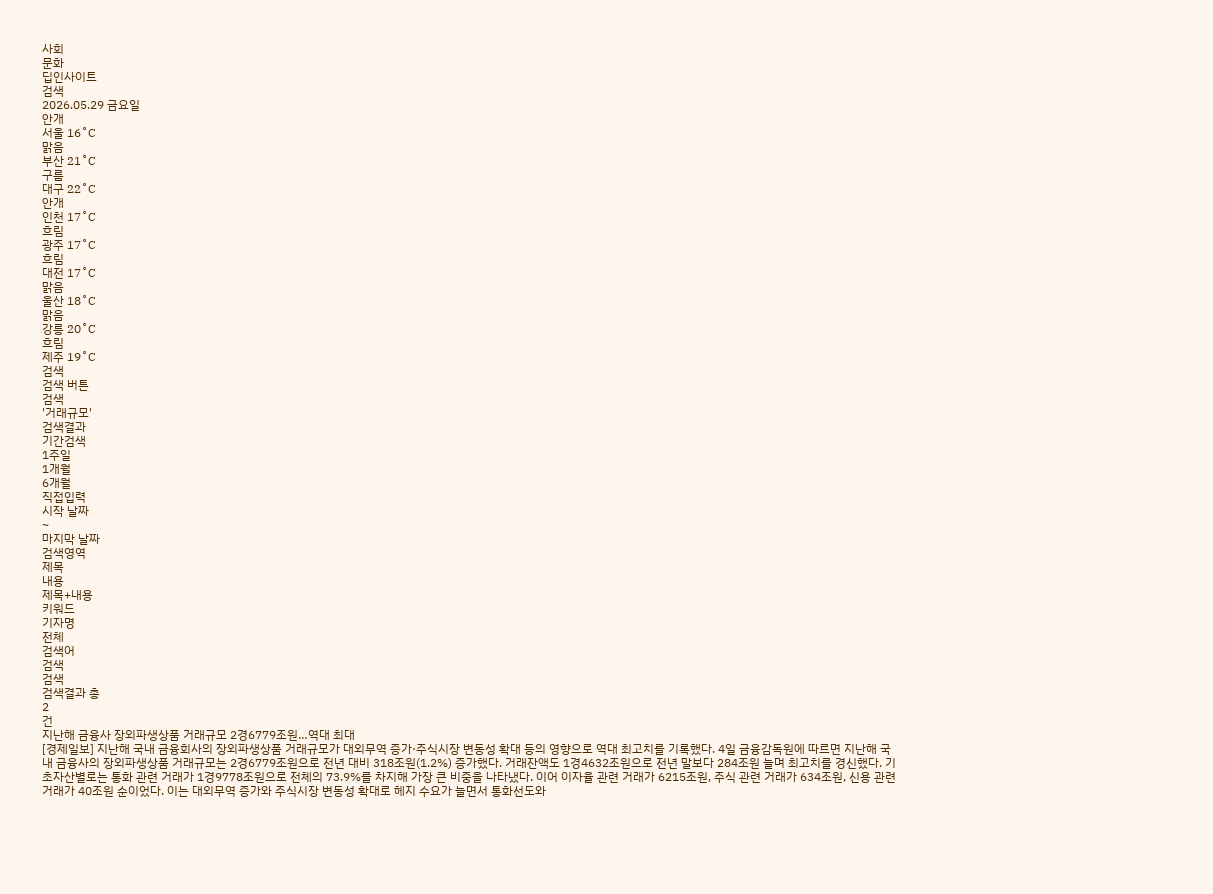사회
문화
딥인사이트
검색
2026.05.29 금요일
안개
서울 16˚C
맑음
부산 21˚C
구름
대구 22˚C
안개
인천 17˚C
흐림
광주 17˚C
흐림
대전 17˚C
맑음
울산 18˚C
맑음
강릉 20˚C
흐림
제주 19˚C
검색
검색 버튼
검색
'거래규모'
검색결과
기간검색
1주일
1개월
6개월
직접입력
시작 날짜
~
마지막 날짜
검색영역
제목
내용
제목+내용
키워드
기자명
전체
검색어
검색
검색
검색결과 총
2
건
지난해 금융사 장외파생상품 거래규모 2경6779조원…역대 최대
[경제일보] 지난해 국내 금융회사의 장외파생상품 거래규모가 대외무역 증가·주식시장 변동성 확대 등의 영향으로 역대 최고치를 기록했다. 4일 금융감독원에 따르면 지난해 국내 금융사의 장외파생상품 거래규모는 2경6779조원으로 전년 대비 318조원(1.2%) 증가했다. 거래잔액도 1경4632조원으로 전년 말보다 284조원 늘며 최고치를 경신했다. 기초자산별로는 통화 관련 거래가 1경9778조원으로 전체의 73.9%를 차지해 가장 큰 비중을 나타냈다. 이어 이자율 관련 거래가 6215조원, 주식 관련 거래가 634조원, 신용 관련 거래가 40조원 순이었다. 이는 대외무역 증가와 주식시장 변동성 확대로 헤지 수요가 늘면서 통화선도와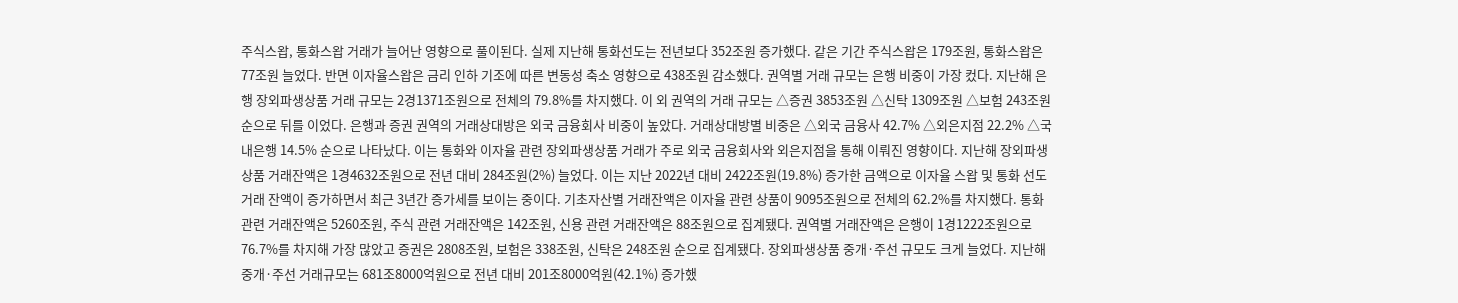주식스왑, 통화스왑 거래가 늘어난 영향으로 풀이된다. 실제 지난해 통화선도는 전년보다 352조원 증가했다. 같은 기간 주식스왑은 179조원, 통화스왑은 77조원 늘었다. 반면 이자율스왑은 금리 인하 기조에 따른 변동성 축소 영향으로 438조원 감소했다. 권역별 거래 규모는 은행 비중이 가장 컸다. 지난해 은행 장외파생상품 거래 규모는 2경1371조원으로 전체의 79.8%를 차지했다. 이 외 권역의 거래 규모는 △증권 3853조원 △신탁 1309조원 △보험 243조원 순으로 뒤를 이었다. 은행과 증권 권역의 거래상대방은 외국 금융회사 비중이 높았다. 거래상대방별 비중은 △외국 금융사 42.7% △외은지점 22.2% △국내은행 14.5% 순으로 나타났다. 이는 통화와 이자율 관련 장외파생상품 거래가 주로 외국 금융회사와 외은지점을 통해 이뤄진 영향이다. 지난해 장외파생상품 거래잔액은 1경4632조원으로 전년 대비 284조원(2%) 늘었다. 이는 지난 2022년 대비 2422조원(19.8%) 증가한 금액으로 이자율 스왑 및 통화 선도 거래 잔액이 증가하면서 최근 3년간 증가세를 보이는 중이다. 기초자산별 거래잔액은 이자율 관련 상품이 9095조원으로 전체의 62.2%를 차지했다. 통화 관련 거래잔액은 5260조원, 주식 관련 거래잔액은 142조원, 신용 관련 거래잔액은 88조원으로 집계됐다. 권역별 거래잔액은 은행이 1경1222조원으로 76.7%를 차지해 가장 많았고 증권은 2808조원, 보험은 338조원, 신탁은 248조원 순으로 집계됐다. 장외파생상품 중개·주선 규모도 크게 늘었다. 지난해 중개·주선 거래규모는 681조8000억원으로 전년 대비 201조8000억원(42.1%) 증가했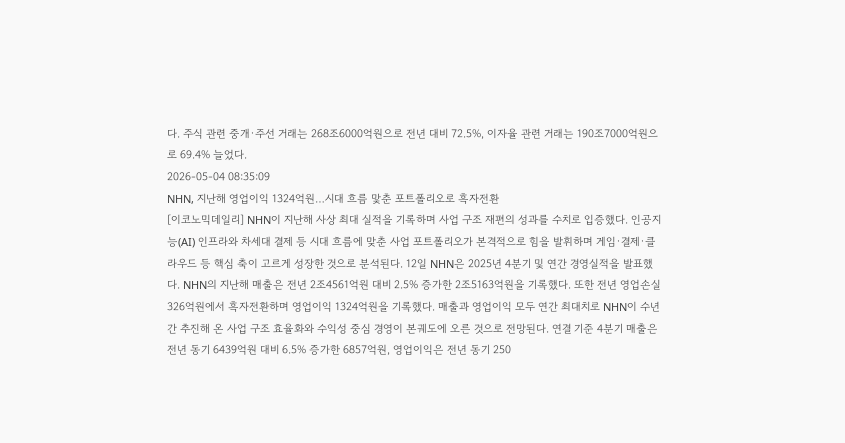다. 주식 관련 중개·주선 거래는 268조6000억원으로 전년 대비 72.5%, 이자율 관련 거래는 190조7000억원으로 69.4% 늘었다.
2026-05-04 08:35:09
NHN, 지난해 영업이익 1324억원…시대 흐름 맟춘 포트폴리오로 흑자전환
[이코노믹데일리] NHN이 지난해 사상 최대 실적을 기록하며 사업 구조 재편의 성과를 수치로 입증했다. 인공지능(AI) 인프라와 차세대 결제 등 시대 흐름에 맞춘 사업 포트폴리오가 본격적으로 힘을 발휘하며 게임·결제·클라우드 등 핵심 축이 고르게 성장한 것으로 분석된다. 12일 NHN은 2025년 4분기 및 연간 경영실적을 발표했다. NHN의 지난해 매출은 전년 2조4561억원 대비 2.5% 증가한 2조5163억원을 기록했다. 또한 전년 영업손실 326억원에서 흑자전환하며 영업이익 1324억원을 기록했다. 매출과 영업이익 모두 연간 최대치로 NHN이 수년간 추진해 온 사업 구조 효율화와 수익성 중심 경영이 본궤도에 오른 것으로 전망된다. 연결 기준 4분기 매출은 전년 동기 6439억원 대비 6.5% 증가한 6857억원, 영업이익은 전년 동기 250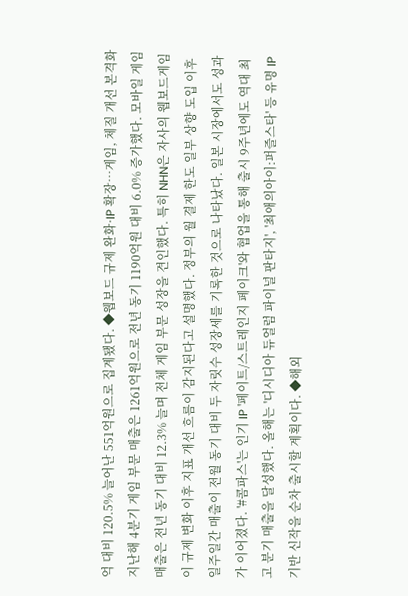억 대비 120.5% 늘어난 551억원으로 집계됐다. ◆웹보드 규제 완화·IP 확장…게임, 체질 개선 본격화 지난해 4분기 게임 부문 매출은 1261억원으로 전년 동기 1190억원 대비 6.0% 증가했다. 모바일 게임 매출은 전년 동기 대비 12.3% 늘며 전체 게임 부문 성장을 견인했다. 특히 NHN은 자사의 웹보드게임이 규제 변화 이후 지표 개선 흐름이 감지된다고 설명했다. 정부의 월 결제 한도 일부 상향 도입 이후 일주일간 매출이 전월 동기 대비 두 자릿수 성장세를 기록한 것으로 나타났다. 일본 시장에서도 성과가 이어졌다. '#콤파스'는 인기 IP '페이트/스트레인지 페이크'와 협업을 통해 출시 9주년에도 역대 최고 분기 매출을 달성했다. 올해는 '디시디아 듀얼럼 파이널 판타지', '최애의아이:퍼즐스타' 등 유명 IP 기반 신작을 순차 출시할 계획이다. ◆해외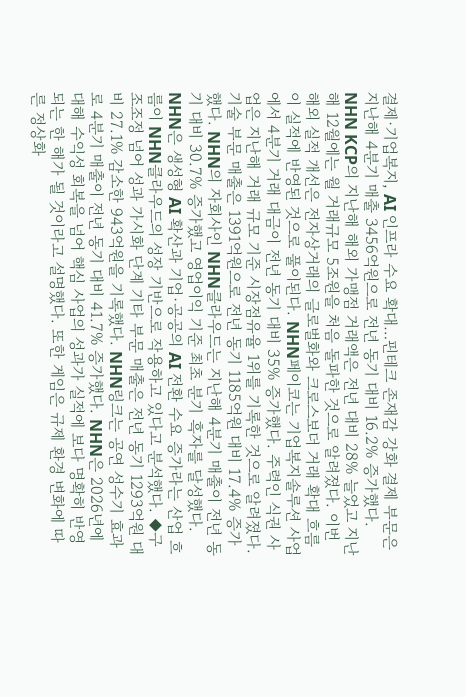결제·기업복지, AI 인프라 수요 확대…핀테크 존재감 강화 결제 부문은 지난해 4분기 매출 3456억원으로 전년 동기 대비 16.2% 증가했다. NHN KCP의 지난해 해외 가맹점 거래액은 전년 대비 28% 늘었고 지난해 12월에는 월 거래규모 5조원을 처음 돌파한 것으로 알려졌다. 이번 해외 실적 개선은 전자상거래의 글로벌화와 크로스보더 거래 확대 흐름이 실적에 반영된 것으로 풀이된다. NHN페이코는 기업복지솔루션 사업에서 4분기 거래 대금이 전년 동기 대비 35% 증가했다. 주력인 식권 사업은 지난해 거래 규모 기준 시장점유율 1위를 기록한 것으로 알려졌다. 기술 부문 매출은 1391억원으로 전년 동기 1185억원 대비 17.4% 증가했다. NHN의 자회사인 NHN클라우드는 지난해 4분기 매출이 전년 동기 대비 30.7% 증가했고 영업이익 기준 최초 분기 흑자를 달성했다. NHN은 생성형 AI 확산과 기업·공공의 AI 전환 수요 증가라는 산업 흐름이 NHN클라우드의 성장 기반으로 작용하고 있다고 분석했다. ◆구조조정 넘어 성과 가시화 단계 기타 부문 매출은 전년 동기 1293억원 대비 27.1% 감소한 943억원을 기록했다. NHN링크는 공연 성수기 효과로 4분기 매출이 전년 동기 대비 41.7% 증가했다. NHN은 2026년에 대해 수익성 회복을 넘어 핵심 사업의 성과가 실적에 보다 명확히 반영되는 한 해가 될 것이라고 설명했다. 또한 게임은 규제 환경 변화에 따른 정상화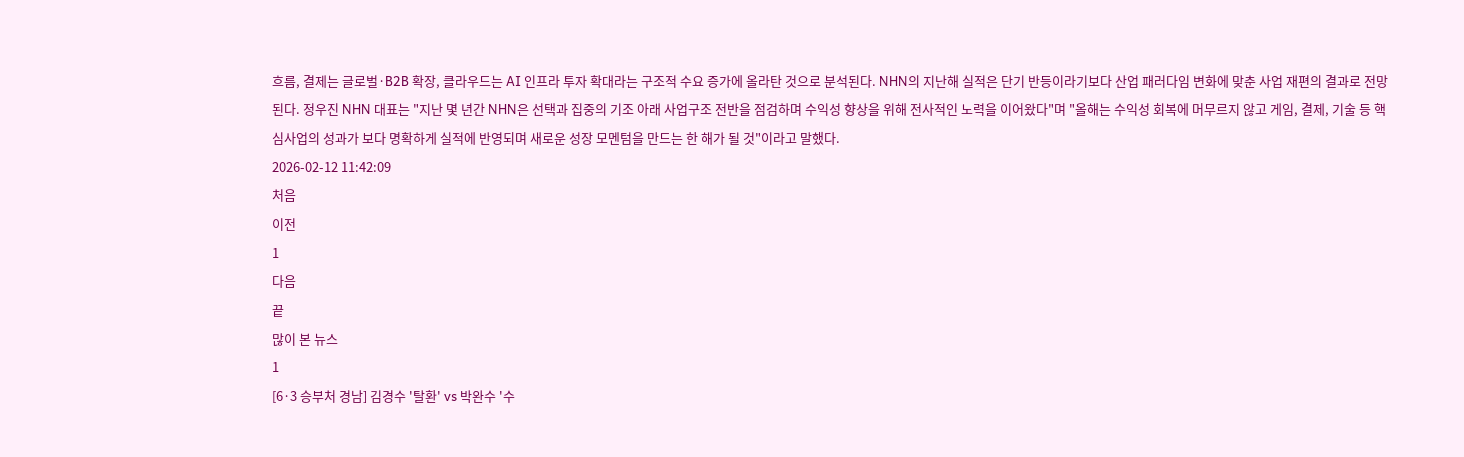흐름, 결제는 글로벌·B2B 확장, 클라우드는 AI 인프라 투자 확대라는 구조적 수요 증가에 올라탄 것으로 분석된다. NHN의 지난해 실적은 단기 반등이라기보다 산업 패러다임 변화에 맞춘 사업 재편의 결과로 전망된다. 정우진 NHN 대표는 "지난 몇 년간 NHN은 선택과 집중의 기조 아래 사업구조 전반을 점검하며 수익성 향상을 위해 전사적인 노력을 이어왔다"며 "올해는 수익성 회복에 머무르지 않고 게임, 결제, 기술 등 핵심사업의 성과가 보다 명확하게 실적에 반영되며 새로운 성장 모멘텀을 만드는 한 해가 될 것"이라고 말했다.
2026-02-12 11:42:09
처음
이전
1
다음
끝
많이 본 뉴스
1
[6·3 승부처 경남] 김경수 '탈환' vs 박완수 '수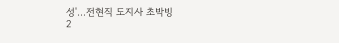성'…전현직 도지사 초박빙
2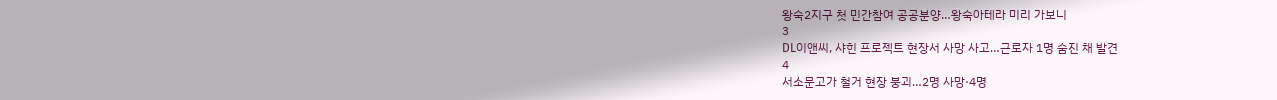왕숙2지구 첫 민간참여 공공분양…왕숙아테라 미리 가보니
3
DL이앤씨, 샤힌 프로젝트 현장서 사망 사고…근로자 1명 숨진 채 발견
4
서소문고가 철거 현장 붕괴…2명 사망·4명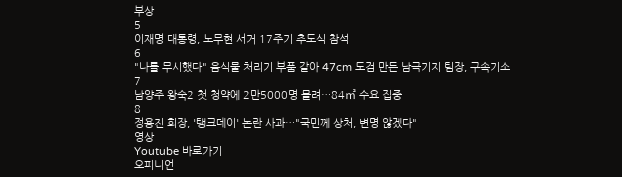부상
5
이재명 대통령, 노무현 서거 17주기 추도식 참석
6
"나를 무시했다" 음식물 처리기 부품 갈아 47cm 도검 만든 남극기지 팀장, 구속기소
7
남양주 왕숙2 첫 청약에 2만5000명 몰려…84㎡ 수요 집중
8
정용진 회장, '탱크데이' 논란 사과…"국민께 상처, 변명 않겠다"
영상
Youtube 바로가기
오피니언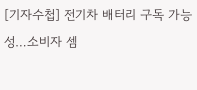[기자수첩] 전기차 배터리 구독 가능성…소비자 셈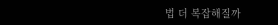법 더 복잡해질까